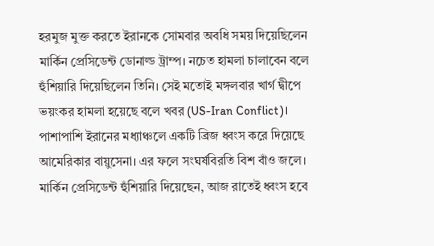হরমুজ মুক্ত করতে ইরানকে সোমবার অবধি সময় দিয়েছিলেন মার্কিন প্রেসিডেন্ট ডোনাল্ড ট্রাম্প। নচেত হামলা চালাবেন বলে হুঁশিয়ারি দিয়েছিলেন তিনি। সেই মতোই মঙ্গলবার খার্গ দ্বীপে ভয়ংকর হামলা হয়েছে বলে খবর (US-Iran Conflict)। পাশাপাশি ইরানের মধ্যাঞ্চলে একটি ব্রিজ ধ্বংস করে দিয়েছে আমেরিকার বায়ুসেনা। এর ফলে সংঘর্ষবিরতি বিশ বাঁও জলে। মার্কিন প্রেসিডেন্ট হুঁশিয়ারি দিয়েছেন, আজ রাতেই ধ্বংস হবে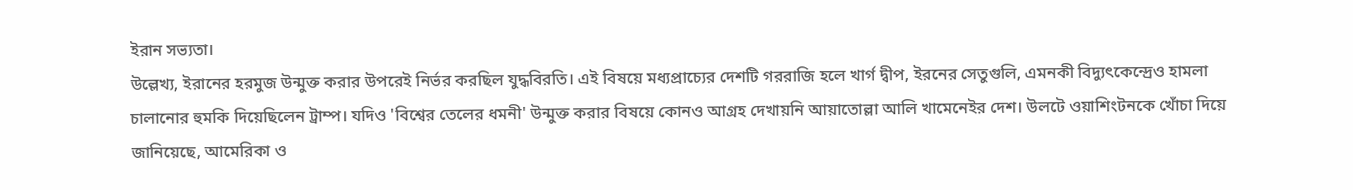ইরান সভ্যতা।
উল্লেখ্য, ইরানের হরমুজ উন্মুক্ত করার উপরেই নির্ভর করছিল যুদ্ধবিরতি। এই বিষয়ে মধ্যপ্রাচ্যের দেশটি গররাজি হলে খার্গ দ্বীপ, ইরনের সেতুগুলি, এমনকী বিদ্যুৎকেন্দ্রেও হামলা চালানোর হুমকি দিয়েছিলেন ট্রাম্প। যদিও 'বিশ্বের তেলের ধমনী' উন্মুক্ত করার বিষয়ে কোনও আগ্রহ দেখায়নি আয়াতোল্লা আলি খামেনেইর দেশ। উলটে ওয়াশিংটনকে খোঁচা দিয়ে জানিয়েছে, আমেরিকা ও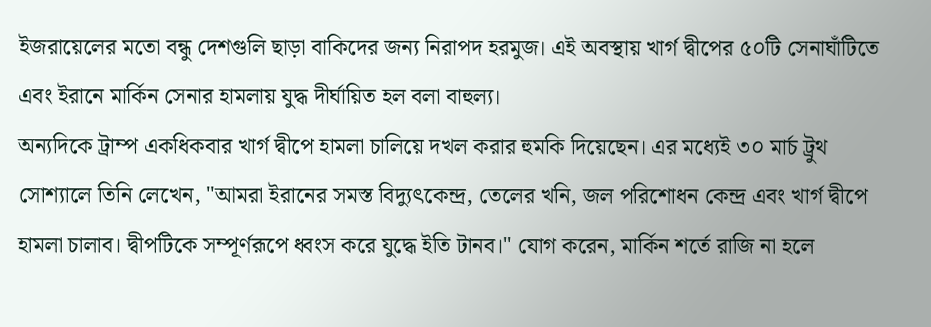ইজরায়েলের মতো বন্ধু দেশগুলি ছাড়া বাকিদের জন্য নিরাপদ হরমুজ। এই অবস্থায় খার্গ দ্বীপের ৫০টি সেনাঘাঁটিতে এবং ইরানে মার্কিন সেনার হামলায় যুদ্ধ দীর্ঘায়িত হল বলা বাহুল্য।
অন্যদিকে ট্রাম্প একধিকবার খার্গ দ্বীপে হামলা চালিয়ে দখল করার হুমকি দিয়েছেন। এর মধ্যেই ৩০ মার্চ ট্রুথ সোশ্যালে তিনি লেখেন, "আমরা ইরানের সমস্ত বিদ্যুৎকেন্দ্র, তেলের খনি, জল পরিশোধন কেন্দ্র এবং খার্গ দ্বীপে হামলা চালাব। দ্বীপটিকে সম্পূর্ণরূপে ধ্বংস করে যুদ্ধে ইতি টানব।" যোগ করেন, মার্কিন শর্তে রাজি না হলে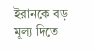ইরানকে বড় মূল্য দিতে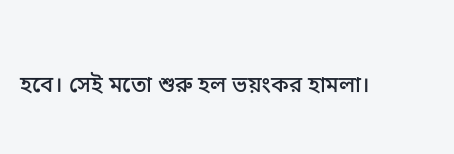হবে। সেই মতো শুরু হল ভয়ংকর হামলা।